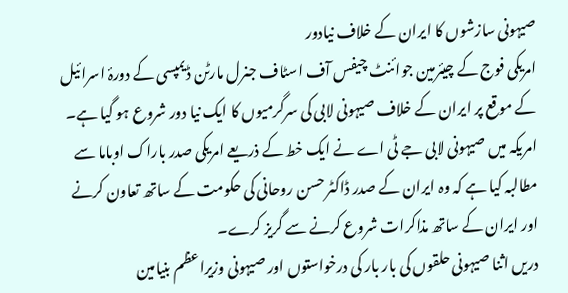صیہونی سازشوں کا ایران کے خلاف نیادور
امریکی فوج کے چیئرمین جوائنٹ چیفس آف اسٹاف جنرل مارٹن ڈیمپسی کے دورۂ اسرائیل کے موقع پر ایران کے خلاف صیہونی لابی کی سرگرمیوں کا ایک نیا دور شروع ہو گيا ہے۔
امریکہ میں صیہونی لابی جے ٹی اے نے ایک خط کے ذریعے امریکی صدر باراک اوباما سے مطالبہ کیا ہے کہ وہ ایران کے صدر ڈاکٹر حسن روحانی کی حکومت کے ساتھ تعاون کرنے اور ایران کے ساتھ مذاکرات شروع کرنے سے گریز کرے۔
دریں اثنا صیہونی حلقوں کی بار بار کی درخواستوں اور صیہونی وزیراعظم بنیامین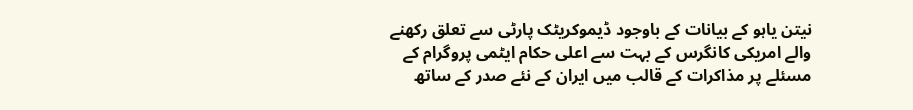نیتن یاہو کے بیانات کے باوجود ڈیموکریٹک پارٹی سے تعلق رکھنے والے امریکی کانگرس کے بہت سے اعلی حکام ایٹمی پروگرام کے مسئلے پر مذاکرات کے قالب میں ایران کے نئے صدر کے ساتھ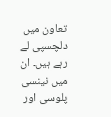تعاون میں دلچسپی لے رہے ہیں۔ ان میں نینسی پلوسی اور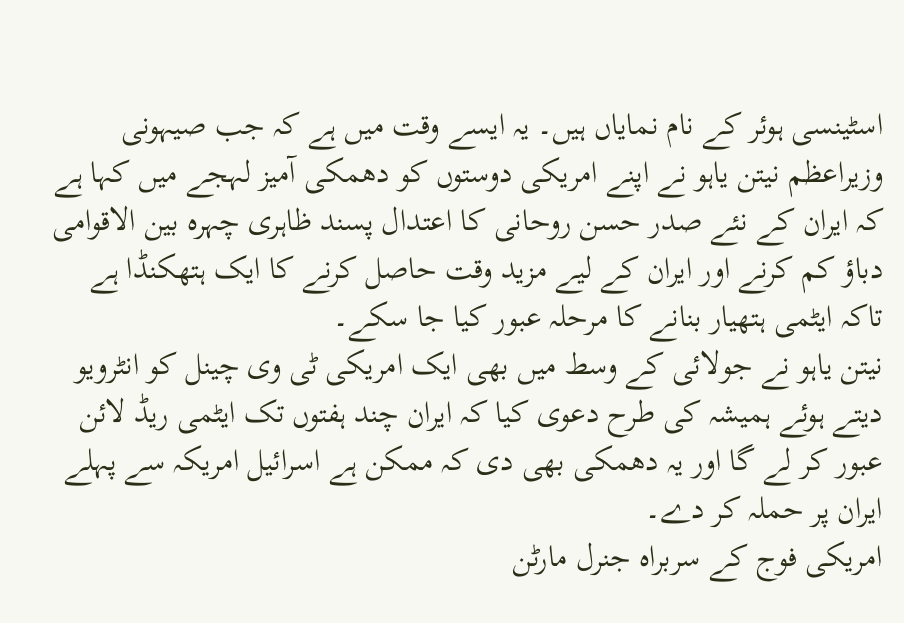اسٹینسی ہوئر کے نام نمایاں ہیں۔ یہ ایسے وقت میں ہے کہ جب صیہونی وزیراعظم نیتن یاہو نے اپنے امریکی دوستوں کو دھمکی آمیز لہجے میں کہا ہے کہ ایران کے نئے صدر حسن روحانی کا اعتدال پسند ظاہری چہرہ بین الاقوامی دباؤ کم کرنے اور ایران کے لیے مزید وقت حاصل کرنے کا ایک ہتھکنڈا ہے تاکہ ایٹمی ہتھیار بنانے کا مرحلہ عبور کیا جا سکے۔
نیتن یاہو نے جولائی کے وسط میں بھی ایک امریکی ٹی وی چینل کو انٹرویو دیتے ہوئے ہمیشہ کی طرح دعوی کیا کہ ایران چند ہفتوں تک ایٹمی ریڈ لائن عبور کر لے گا اور یہ دھمکی بھی دی کہ ممکن ہے اسرائیل امریکہ سے پہلے ایران پر حملہ کر دے۔
امریکی فوج کے سربراہ جنرل مارٹن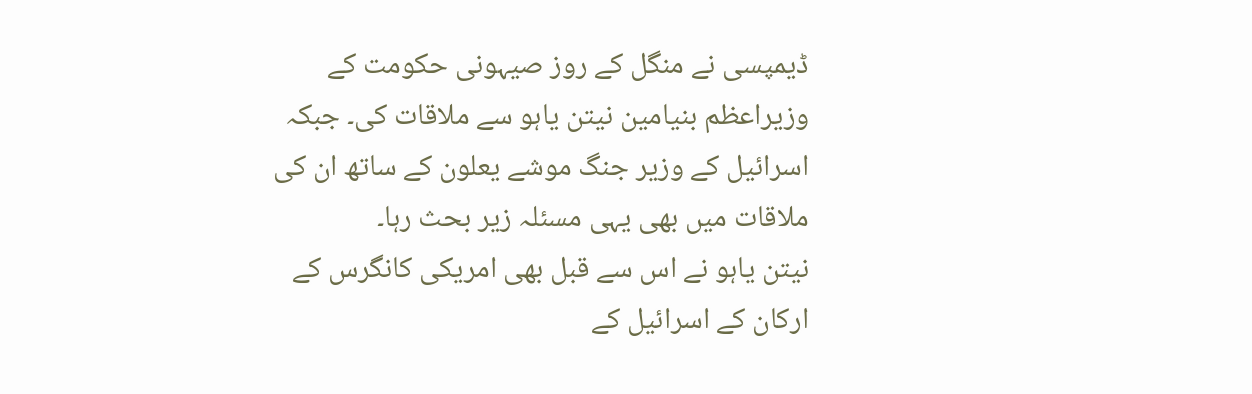ڈیمپسی نے منگل کے روز صیہونی حکومت کے وزیراعظم بنیامین نیتن یاہو سے ملاقات کی۔ جبکہ اسرائیل کے وزیر جنگ موشے یعلون کے ساتھ ان کی ملاقات میں بھی یہی مسئلہ زیر بحث رہا۔
نیتن یاہو نے اس سے قبل بھی امریکی کانگرس کے ارکان کے اسرائیل کے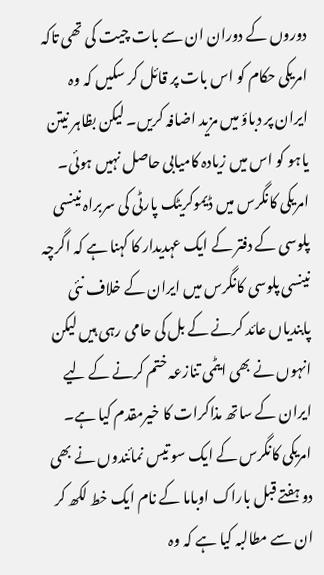دوروں کے دوران ان سے بات چیت کی تھی تاکہ امریکی حکام کو اس بات پر قائل کر سکیں کہ وہ ایران پر دباؤ میں مزید اضافہ کریں۔ لیکن بظاہر نیتن یاہو کو اس میں زیادہ کامیابی حاصل نہیں ہوئی۔
امریکی کانگرس میں ڈیموکریٹک پارٹی کی سربراہ نینسی پلوسی کے دفتر کے ایک عہدیدار کا کہنا ہے کہ اگرچہ نینسی پلوسی کانگرس میں ایران کے خلاف نئی پابندیاں عائد کرنے کے بل کی حامی رہی ہیں لیکن انہوں نے بھی ایٹمی تنازعہ ختم کرنے کے لیے ایران کے ساتھ مذاکرات کا خیرمقدم کیا ہے۔
امریکی کانگرس کے ایک سو تیس نمائندوں نے بھی دو ہفتے قبل باراک اوباما کے نام ایک خط لکھ کر ان سے مطالبہ کیا ہے کہ وہ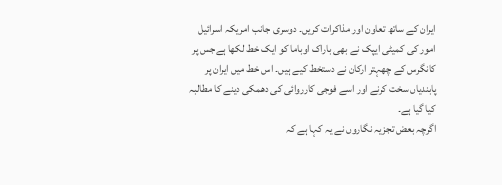ایران کے ساتھ تعاون اور مذاکرات کریں۔ دوسری جانب امریکہ اسرائیل امور کی کمیٹی ایپک نے بھی باراک اوباما کو ایک خط لکھا ہےجس پر کانگرس کے چھہتر ارکان نے دستخط کیے ہیں۔ اس خط میں ایران پر پابندیاں سخت کرنے اور اسے فوجی کارروائی کی دھمکی دینے کا مطالبہ کیا گيا ہے۔
اگرچہ بعض تجزیہ نگاروں نے یہ کہا ہے کہ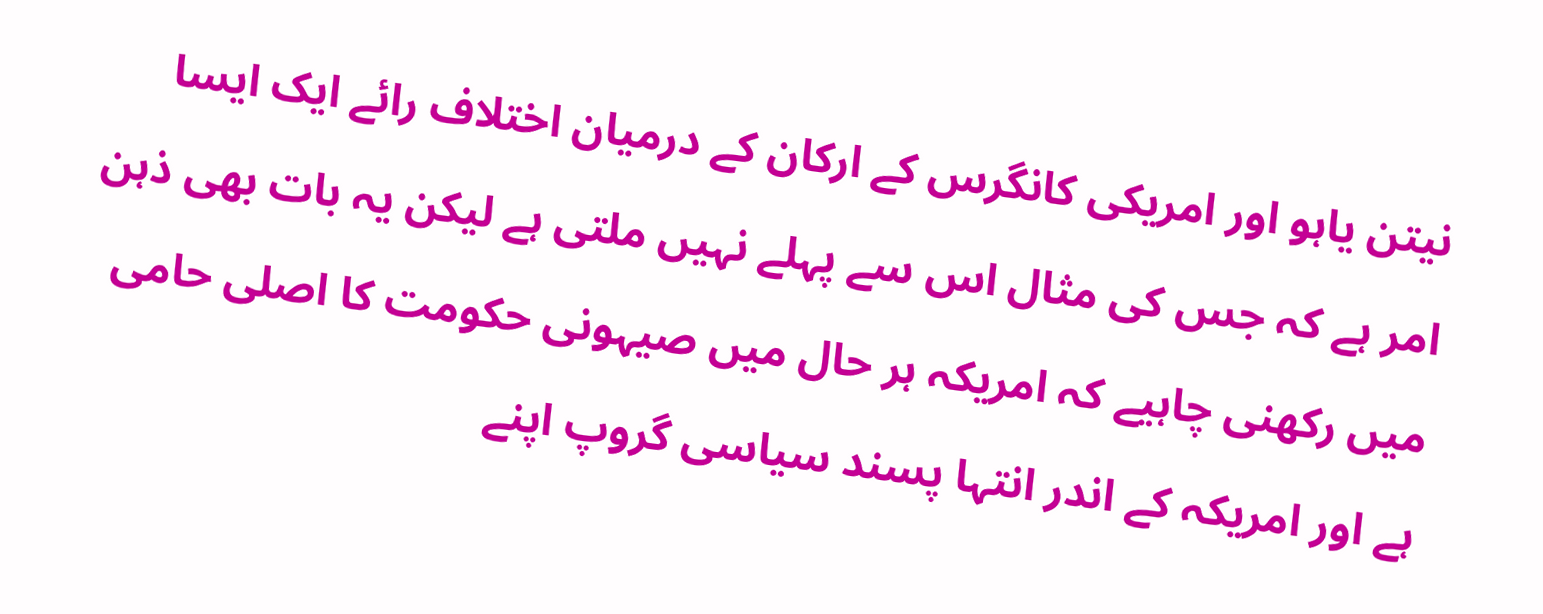نیتن یاہو اور امریکی کانگرس کے ارکان کے درمیان اختلاف رائے ایک ایسا امر ہے کہ جس کی مثال اس سے پہلے نہیں ملتی ہے لیکن یہ بات بھی ذہن میں رکھنی چاہیے کہ امریکہ ہر حال میں صیہونی حکومت کا اصلی حامی ہے اور امریکہ کے اندر انتہا پسند سیاسی گروپ اپنے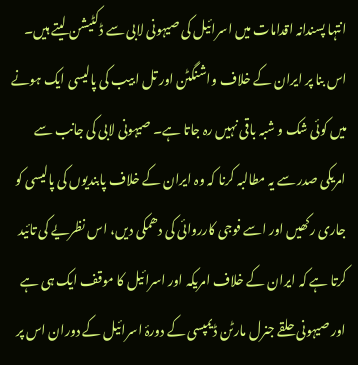انتہا پسندانہ اقدامات میں اسرائیل کی صیہونی لابی سے ڈکٹیشن لیتے ہیں۔ اس بنا پر ایران کے خلاف واشنگٹن اور تل ابیب کی پالیسی ایک ہونے میں کوئی شک و شبہ باقی نہیں رہ جاتا ہے۔ صیہونی لابی کی جانب سے امریکی صدر سے یہ مطالبہ کرنا کہ وہ ایران کے خلاف پابندیوں کی پالیسی کو جاری رکھیں اور اسے فوجی کارروائی کی دھمکی دیں، اس نظریے کی تائید کرتا ہے کہ ایران کے خلاف امریکہ اور اسرائیل کا موقف ایک ہی ہے اور صیہونی حلقے جنرل مارٹن ڈیمپسی کے دورۂ اسرائیل کے دوران اس پر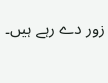زور دے رہے ہیں۔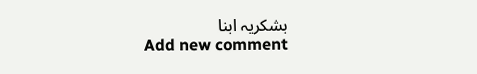بشکریہ ابنا
Add new comment